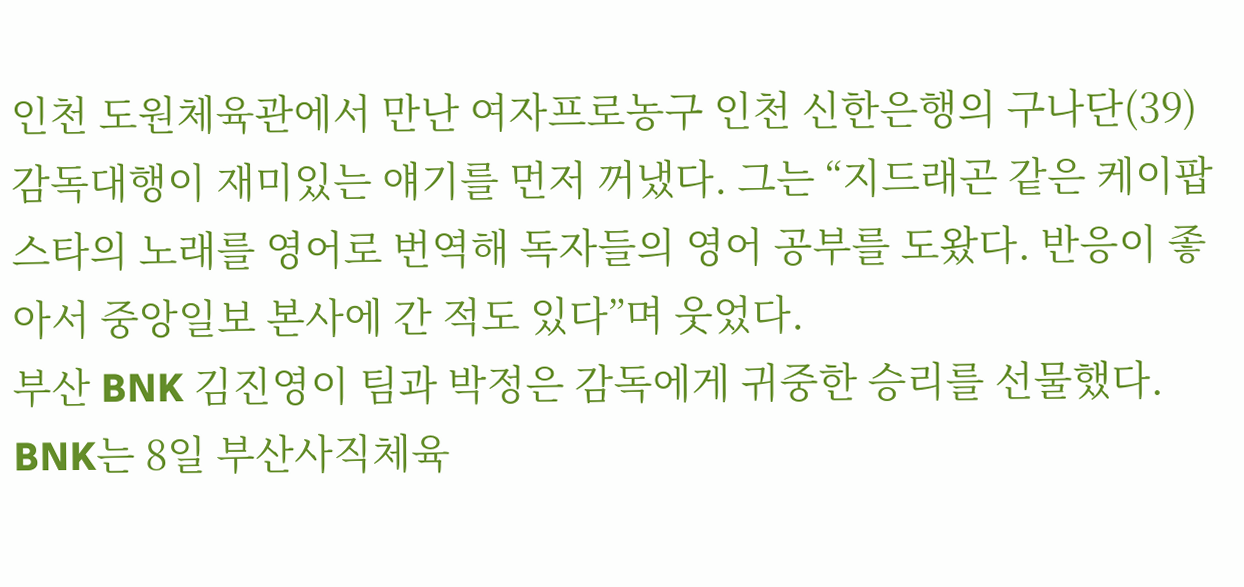인천 도원체육관에서 만난 여자프로농구 인천 신한은행의 구나단(39) 감독대행이 재미있는 얘기를 먼저 꺼냈다. 그는 “지드래곤 같은 케이팝 스타의 노래를 영어로 번역해 독자들의 영어 공부를 도왔다. 반응이 좋아서 중앙일보 본사에 간 적도 있다”며 웃었다.
부산 BNK 김진영이 팀과 박정은 감독에게 귀중한 승리를 선물했다. BNK는 8일 부산사직체육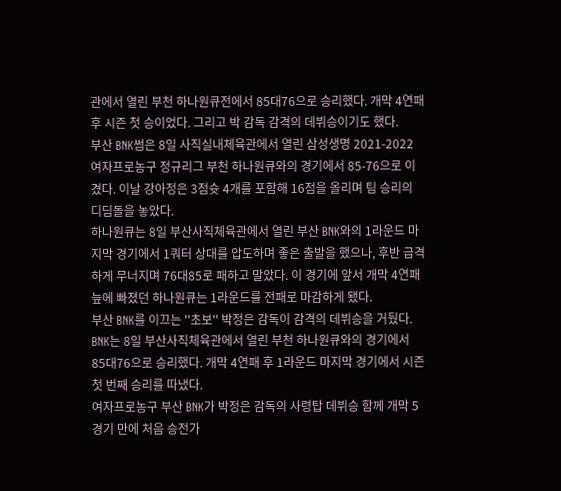관에서 열린 부천 하나원큐전에서 85대76으로 승리했다. 개막 4연패 후 시즌 첫 승이었다. 그리고 박 감독 감격의 데뷔승이기도 했다.
부산 BNK썸은 8일 사직실내체육관에서 열린 삼성생명 2021-2022 여자프로농구 정규리그 부천 하나원큐와의 경기에서 85-76으로 이겼다. 이날 강아정은 3점슛 4개를 포함해 16점을 올리며 팀 승리의 디딤돌을 놓았다.
하나원큐는 8일 부산사직체육관에서 열린 부산 BNK와의 1라운드 마지막 경기에서 1쿼터 상대를 압도하며 좋은 출발을 했으나, 후반 급격하게 무너지며 76대85로 패하고 말았다. 이 경기에 앞서 개막 4연패 늪에 빠졌던 하나원큐는 1라운드를 전패로 마감하게 됐다.
부산 BNK를 이끄는 ''초보'' 박정은 감독이 감격의 데뷔승을 거뒀다. BNK는 8일 부산사직체육관에서 열린 부천 하나원큐와의 경기에서 85대76으로 승리했다. 개막 4연패 후 1라운드 마지막 경기에서 시즌 첫 번째 승리를 따냈다.
여자프로농구 부산 BNK가 박정은 감독의 사령탑 데뷔승 함께 개막 5경기 만에 처음 승전가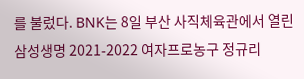를 불렀다. BNK는 8일 부산 사직체육관에서 열린 삼성생명 2021-2022 여자프로농구 정규리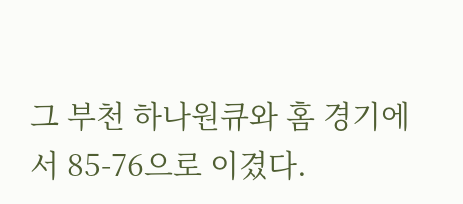그 부천 하나원큐와 홈 경기에서 85-76으로 이겼다.